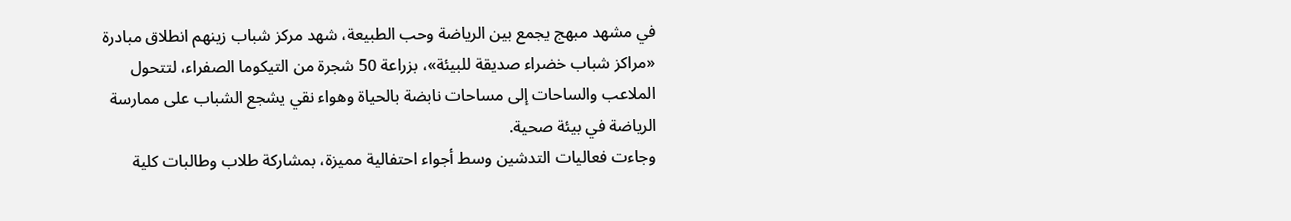في مشهد مبهج يجمع بين الرياضة وحب الطبيعة، شهد مركز شباب زينهم انطلاق مبادرة «مراكز شباب خضراء صديقة للبيئة»، بزراعة 50 شجرة من التيكوما الصفراء، لتتحول الملاعب والساحات إلى مساحات نابضة بالحياة وهواء نقي يشجع الشباب على ممارسة الرياضة في بيئة صحية.
وجاءت فعاليات التدشين وسط أجواء احتفالية مميزة، بمشاركة طلاب وطالبات كلية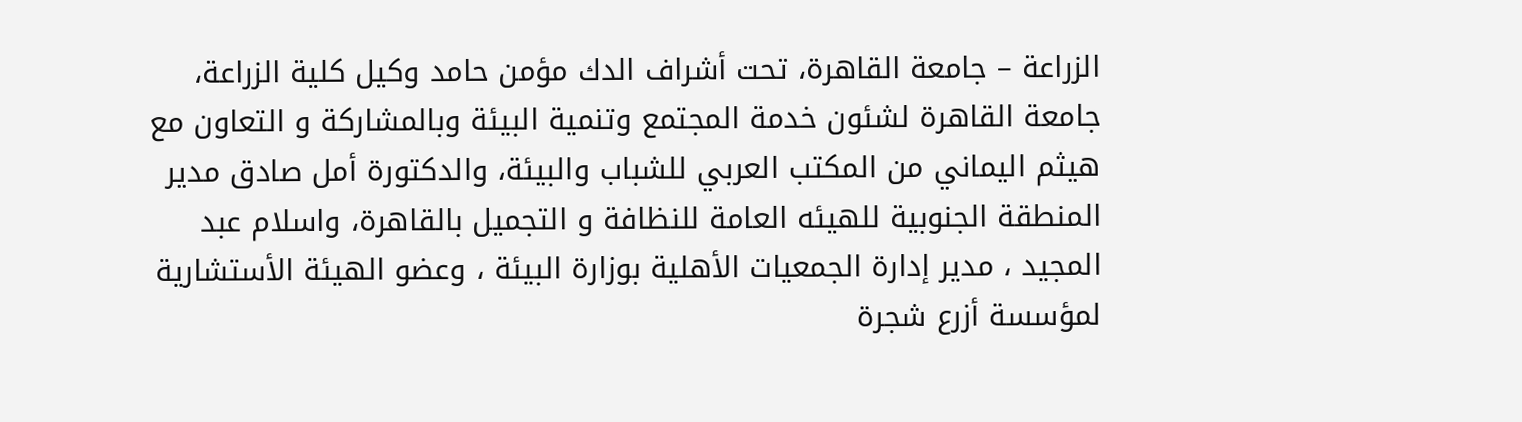الزراعة – جامعة القاهرة، تحت أشراف الدك مؤمن حامد وكيل كلية الزراعة، جامعة القاهرة لشئون خدمة المجتمع وتنمية البيئة وبالمشاركة و التعاون مع هيثم اليماني من المكتب العربي للشباب والبيئة، والدكتورة أمل صادق مدير المنطقة الجنوبية للهيئه العامة للنظافة و التجميل بالقاهرة، واسلام عبد المجيد ، مدير إدارة الجمعيات الأهلية بوزارة البيئة ، وعضو الهيئة الأستشارية لمؤسسة أزرع شجرة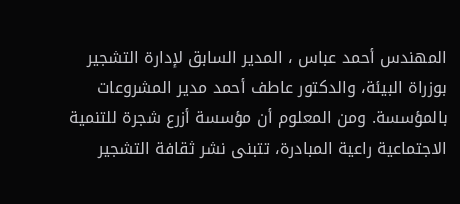المهندس أحمد عباس ، المدير السابق لإدارة التشجير بوزراة البيئة، والدكتور عاطف أحمد مدير المشروعات بالمؤسسة. ومن المعلوم أن مؤسسة أزرع شجرة للتنمية الاجتماعية راعية المبادرة، تتبنى نشر ثقافة التشجير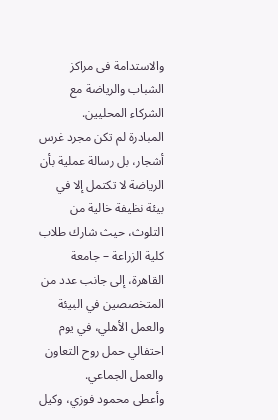والاستدامة فى مراكز الشباب والرياضة مع الشركاء المحليين.
المبادرة لم تكن مجرد غرس أشجار، بل رسالة عملية بأن الرياضة لا تكتمل إلا في بيئة نظيفة خالية من التلوث، حيث شارك طلاب كلية الزراعة – جامعة القاهرة، إلى جانب عدد من المتخصصين في البيئة والعمل الأهلي، في يوم احتفالي حمل روح التعاون والعمل الجماعي.
وأعطى محمود فوزي، وكيل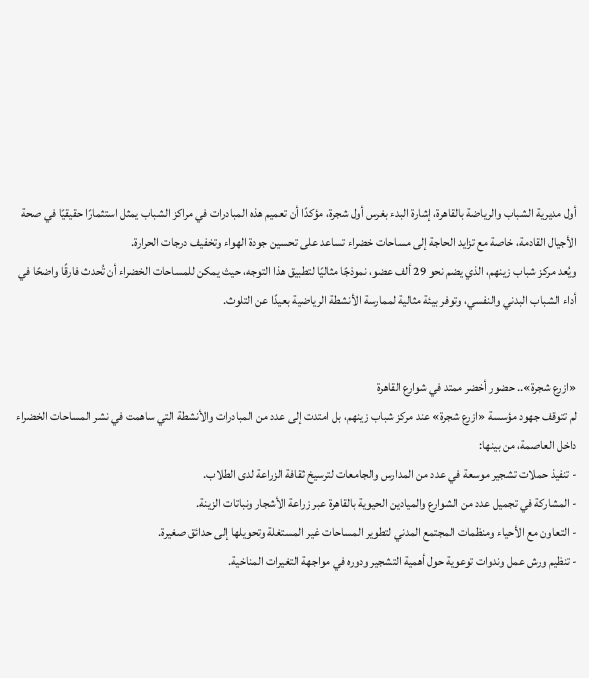أول مديرية الشباب والرياضة بالقاهرة، إشارة البدء بغرس أول شجرة، مؤكدًا أن تعميم هذه المبادرات في مراكز الشباب يمثل استثمارًا حقيقيًا في صحة الأجيال القادمة، خاصة مع تزايد الحاجة إلى مساحات خضراء تساعد على تحسين جودة الهواء وتخفيف درجات الحرارة.
ويُعد مركز شباب زينهم، الذي يضم نحو 29 ألف عضو، نموذجًا مثاليًا لتطبيق هذا التوجه، حيث يمكن للمساحات الخضراء أن تُحدث فارقًا واضحًا في أداء الشباب البدني والنفسي، وتوفر بيئة مثالية لممارسة الأنشطة الرياضية بعيدًا عن التلوث.


«ازرع شجرة».. حضور أخضر ممتد في شوارع القاهرة
لم تتوقف جهود مؤسسة «ازرع شجرة» عند مركز شباب زينهم، بل امتدت إلى عدد من المبادرات والأنشطة التي ساهمت في نشر المساحات الخضراء داخل العاصمة، من بينها:
- تنفيذ حملات تشجير موسعة في عدد من المدارس والجامعات لترسيخ ثقافة الزراعة لدى الطلاب.
- المشاركة في تجميل عدد من الشوارع والميادين الحيوية بالقاهرة عبر زراعة الأشجار ونباتات الزينة.
- التعاون مع الأحياء ومنظمات المجتمع المدني لتطوير المساحات غير المستغلة وتحويلها إلى حدائق صغيرة.
- تنظيم ورش عمل وندوات توعوية حول أهمية التشجير ودوره في مواجهة التغيرات المناخية.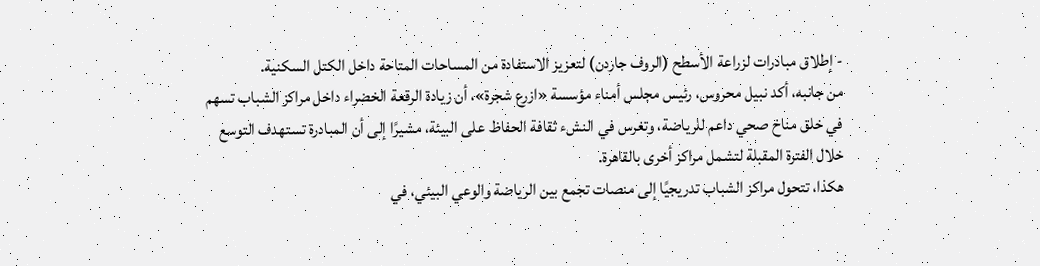- إطلاق مبادرات لزراعة الأسطح (الروف جاردن) لتعزيز الاستفادة من المساحات المتاحة داخل الكتل السكنية.
من جانبه، أكد نبيل محروس، رئيس مجلس أمناء مؤسسة «ازرع شجرة»، أن زيادة الرقعة الخضراء داخل مراكز الشباب تسهم في خلق مناخ صحي داعم للرياضة، وتغرس في النشء ثقافة الحفاظ على البيئة، مشيرًا إلى أن المبادرة تستهدف التوسع خلال الفترة المقبلة لتشمل مراكز أخرى بالقاهرة.
هكذا، تتحول مراكز الشباب تدريجيًا إلى منصات تجمع بين الرياضة والوعي البيئي، في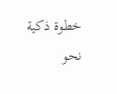خطوة ذكية نحو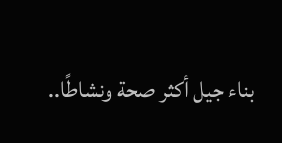بناء جيل أكثر صحة ونشاطًا..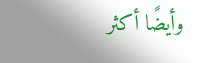وأيضًا أكثر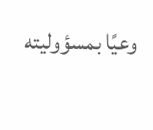وعيًا بمسؤوليته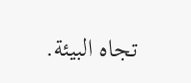تجاه البيئة.